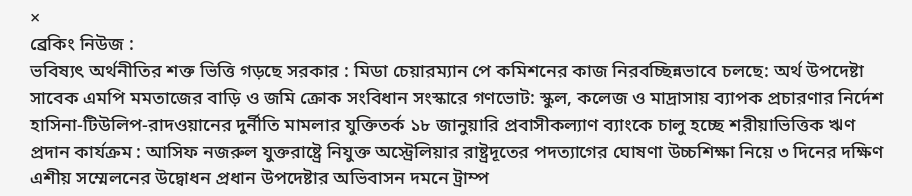×
ব্রেকিং নিউজ :
ভবিষ্যৎ অর্থনীতির শক্ত ভিত্তি গড়ছে সরকার : মিডা চেয়ারম্যান পে কমিশনের কাজ নিরবচ্ছিন্নভাবে চলছে: অর্থ উপদেষ্টা সাবেক এমপি মমতাজের বাড়ি ও জমি ক্রোক সংবিধান সংস্কারে গণভোট: স্কুল, কলেজ ও মাদ্রাসায় ব্যাপক প্রচারণার নির্দেশ হাসিনা-টিউলিপ-রাদওয়ানের দুর্নীতি মামলার যুক্তিতর্ক ১৮ জানুয়ারি প্রবাসীকল্যাণ ব্যাংকে চালু হচ্ছে শরীয়াভিত্তিক ঋণ প্রদান কার্যক্রম : আসিফ নজরুল যুক্তরাষ্ট্রে নিযুক্ত অস্ট্রেলিয়ার রাষ্ট্রদূতের পদত্যাগের ঘোষণা উচ্চশিক্ষা নিয়ে ৩ দিনের দক্ষিণ এশীয় সম্মেলনের উদ্বোধন প্রধান উপদেষ্টার অভিবাসন দমনে ট্রাম্প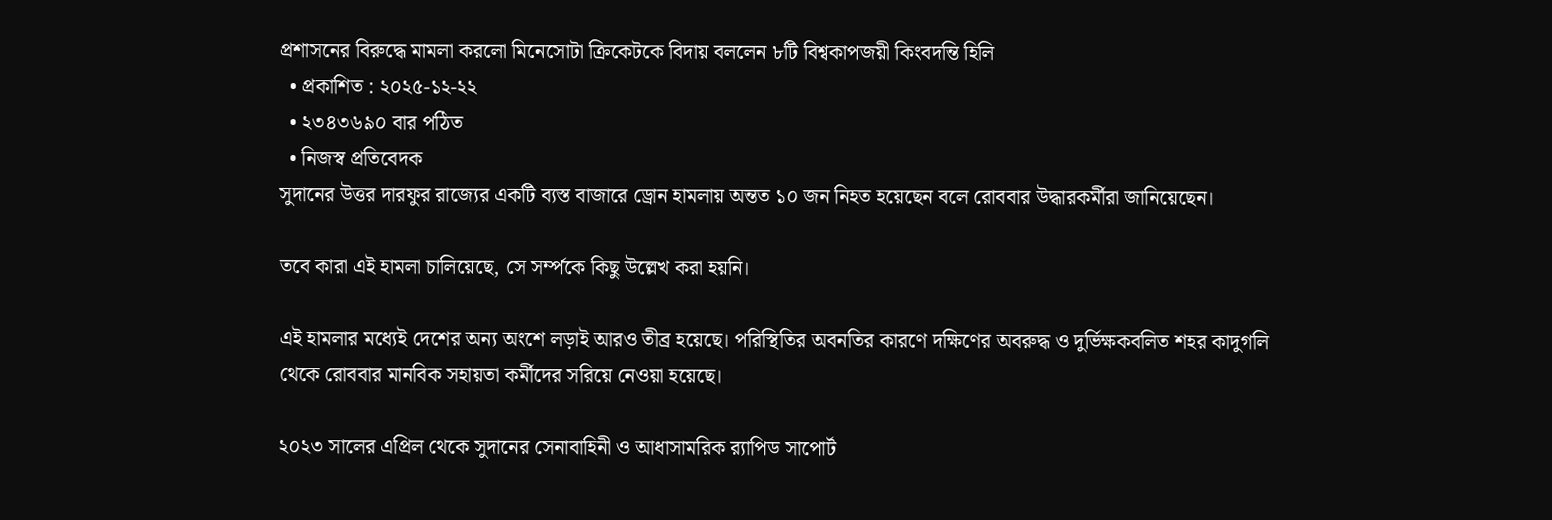প্রশাসনের বিরুদ্ধে মামলা করলো মিনেসোটা ক্রিকেটকে বিদায় বললেন ৮টি বিশ্বকাপজয়ী কিংবদন্তি হিলি
  • প্রকাশিত : ২০২৫-১২-২২
  • ২৩৪৩৬৯০ বার পঠিত
  • নিজস্ব প্রতিবেদক
সুদানের উত্তর দারফুর রাজ্যের একটি ব্যস্ত বাজারে ড্রোন হামলায় অন্তত ১০ জন নিহত হয়েছেন বলে রোববার উদ্ধারকর্মীরা জানিয়েছেন।

তবে কারা এই হামলা চালিয়েছে, সে সর্ম্পকে কিছু উল্লেখ করা হয়নি।

এই হামলার মধ্যেই দেশের অন্য অংশে লড়াই আরও তীব্র হয়েছে। পরিস্থিতির অবনতির কারণে দক্ষিণের অবরুদ্ধ ও দুর্ভিক্ষকবলিত শহর কাদুগলি থেকে রোববার মানবিক সহায়তা কর্মীদের সরিয়ে নেওয়া হয়েছে।

২০২৩ সালের এপ্রিল থেকে সুদানের সেনাবাহিনী ও আধাসামরিক র‌্যাপিড সাপোর্ট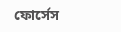ফোর্সেস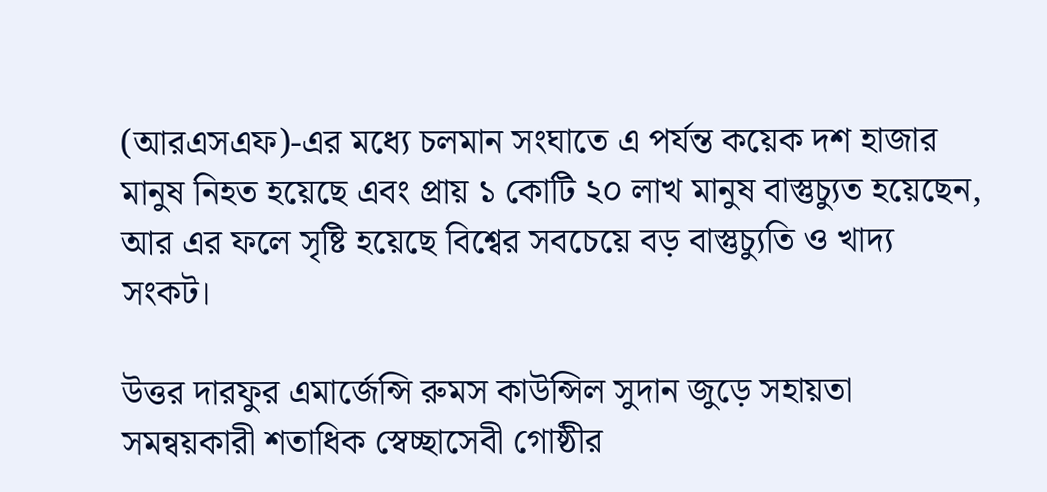(আরএসএফ)-এর মধ্যে চলমান সংঘাতে এ পর্যন্ত কয়েক দশ হাজার মানুষ নিহত হয়েছে এবং প্রায় ১ কোটি ২০ লাখ মানুষ বাস্তুচ্যুত হয়েছেন, আর এর ফলে সৃষ্টি হয়েছে বিশ্বের সবচেয়ে বড় বাস্তুচ্যুতি ও খাদ্য সংকট।

উত্তর দারফুর এমার্জেন্সি রুমস কাউন্সিল সুদান জুড়ে সহায়তা সমন্বয়কারী শতাধিক স্বেচ্ছাসেবী গোষ্ঠীর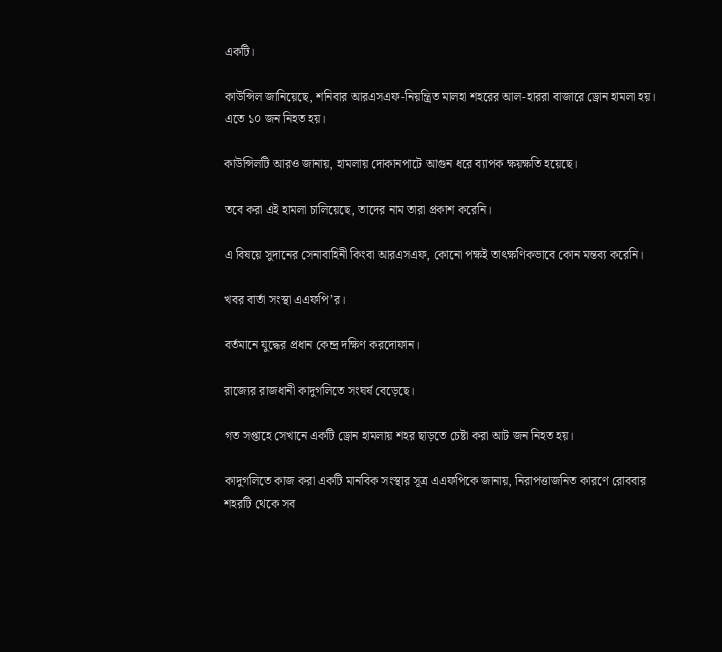একটি।

কাউন্সিল জানিয়েছে, শনিবার আরএসএফ-নিয়ন্ত্রিত মালহা শহরের আল-হাররা বাজারে ড্রোন হামলা হয়। এতে ১০ জন নিহত হয়।

কাউন্সিলটি আরও জানায়, হামলায় দোকানপাটে আগুন ধরে ব্যাপক ক্ষয়ক্ষতি হয়েছে।

তবে করা এই হামলা চালিয়েছে, তাদের নাম তারা প্রকাশ করেনি।

এ বিষয়ে সুদানের সেনাবাহিনী কিংবা আরএসএফ, কোনো পক্ষই তাৎক্ষণিকভাবে কোন মন্তব্য করেনি।

খবর বার্তা সংস্থা এএফপি’র।

বর্তমানে যুদ্ধের প্রধান কেন্দ্র দক্ষিণ করদোফান।

রাজ্যের রাজধানী কাদুগলিতে সংঘর্ষ বেড়েছে।

গত সপ্তাহে সেখানে একটি ড্রোন হামলায় শহর ছাড়তে চেষ্টা করা আট জন নিহত হয়।

কাদুগলিতে কাজ করা একটি মানবিক সংস্থার সূত্র এএফপিকে জানায়, নিরাপত্তাজনিত কারণে রোববার শহরটি থেকে সব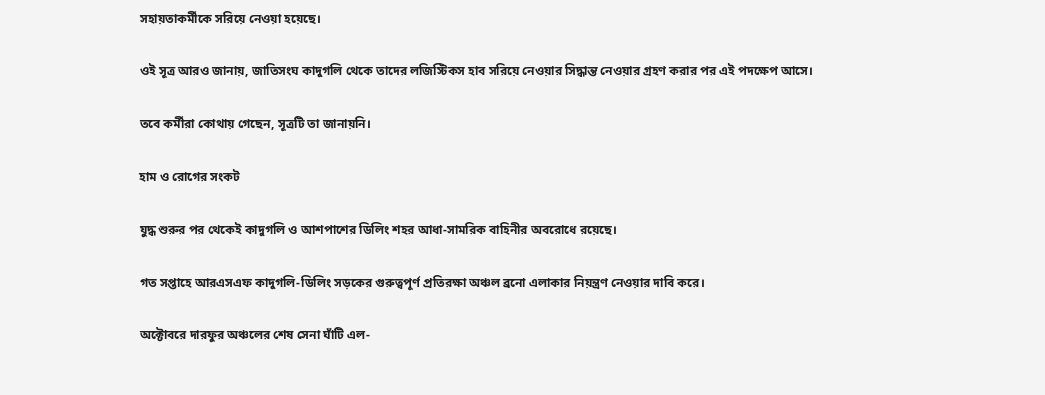সহায়তাকর্মীকে সরিয়ে নেওয়া হয়েছে।

ওই সূত্র আরও জানায়, জাতিসংঘ কাদুগলি থেকে তাদের লজিস্টিকস হাব সরিয়ে নেওয়ার সিদ্ধান্ত নেওয়ার গ্রহণ করার পর এই পদক্ষেপ আসে।

তবে কর্মীরা কোথায় গেছেন, সূত্রটি তা জানায়নি।

হাম ও রোগের সংকট

যুদ্ধ শুরুর পর থেকেই কাদুগলি ও আশপাশের ডিলিং শহর আধা-সামরিক বাহিনীর অবরোধে রয়েছে।

গত সপ্তাহে আরএসএফ কাদুগলি-ডিলিং সড়কের গুরুত্বপূর্ণ প্রতিরক্ষা অঞ্চল ব্রনো এলাকার নিয়ন্ত্রণ নেওয়ার দাবি করে।

অক্টোবরে দারফুর অঞ্চলের শেষ সেনা ঘাঁটি এল-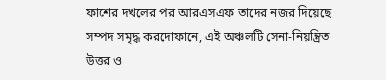ফাশের দখলের পর আরএসএফ তাদের নজর দিয়েছে সম্পদ সমৃদ্ধ করদোফানে, এই অঞ্চলটি সেনা-নিয়ন্ত্রিত উত্তর ও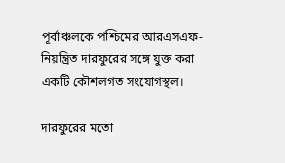পূর্বাঞ্চলকে পশ্চিমের আরএসএফ-নিয়ন্ত্রিত দারফুরের সঙ্গে যুক্ত করা একটি কৌশলগত সংযোগস্থল।

দারফুরের মতো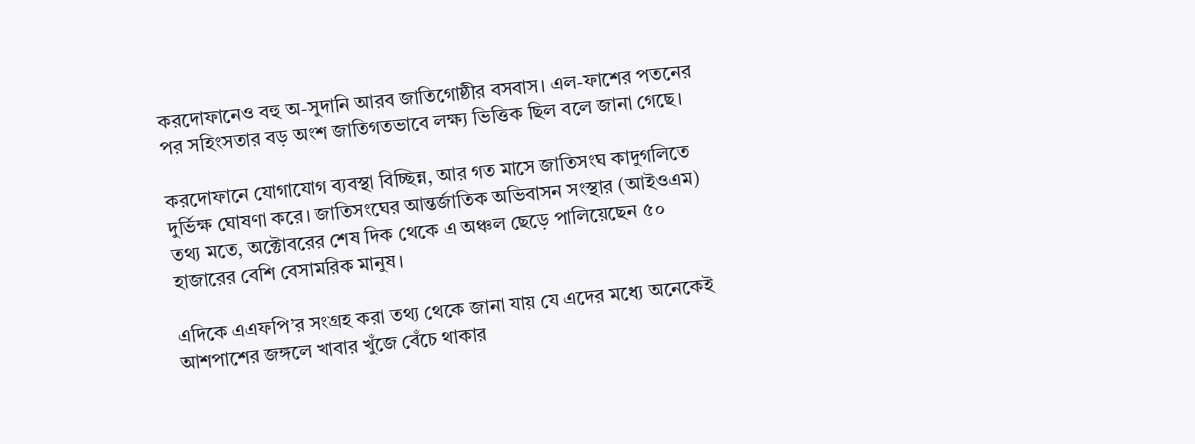করদোফানেও বহু অ-সুদানি আরব জাতিগোষ্ঠীর বসবাস। এল-ফাশের পতনের পর সহিংসতার বড় অংশ জাতিগতভাবে লক্ষ্য ভিত্তিক ছিল বলে জানা গেছে।

করদোফানে যোগাযোগ ব্যবস্থা বিচ্ছিন্ন, আর গত মাসে জাতিসংঘ কাদুগলিতে দুর্ভিক্ষ ঘোষণা করে। জাতিসংঘের আন্তর্জাতিক অভিবাসন সংস্থার (আইওএম) তথ্য মতে, অক্টোবরের শেষ দিক থেকে এ অঞ্চল ছেড়ে পালিয়েছেন ৫০ হাজারের বেশি বেসামরিক মানুষ।

এদিকে এএফপি’র সংগ্রহ করা তথ্য থেকে জানা যায় যে এদের মধ্যে অনেকেই আশপাশের জঙ্গলে খাবার খুঁজে বেঁচে থাকার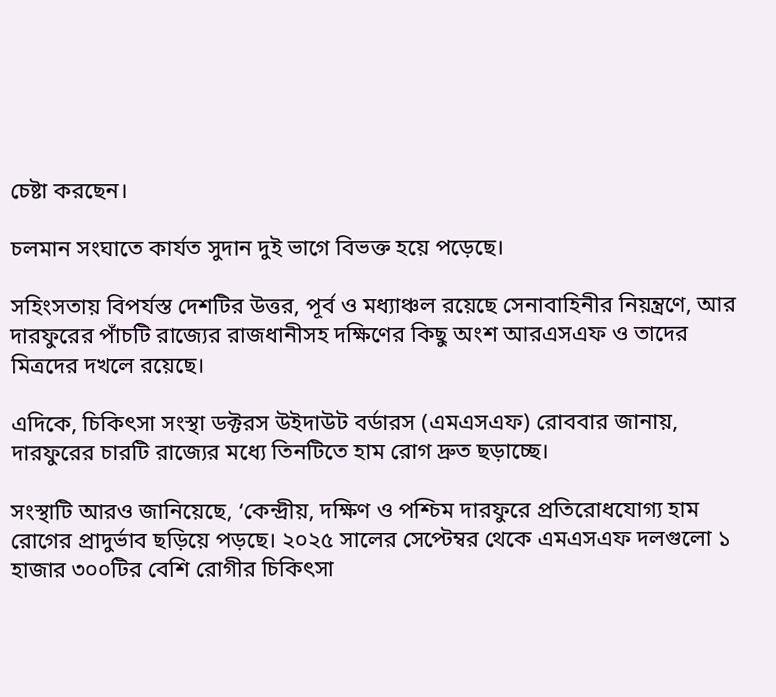চেষ্টা করছেন।

চলমান সংঘাতে কার্যত সুদান দুই ভাগে বিভক্ত হয়ে পড়েছে।

সহিংসতায় বিপর্যস্ত দেশটির উত্তর, পূর্ব ও মধ্যাঞ্চল রয়েছে সেনাবাহিনীর নিয়ন্ত্রণে, আর দারফুরের পাঁচটি রাজ্যের রাজধানীসহ দক্ষিণের কিছু অংশ আরএসএফ ও তাদের মিত্রদের দখলে রয়েছে।

এদিকে, চিকিৎসা সংস্থা ডক্টরস উইদাউট বর্ডারস (এমএসএফ) রোববার জানায়, দারফুরের চারটি রাজ্যের মধ্যে তিনটিতে হাম রোগ দ্রুত ছড়াচ্ছে।

সংস্থাটি আরও জানিয়েছে, ‘কেন্দ্রীয়, দক্ষিণ ও পশ্চিম দারফুরে প্রতিরোধযোগ্য হাম রোগের প্রাদুর্ভাব ছড়িয়ে পড়ছে। ২০২৫ সালের সেপ্টেম্বর থেকে এমএসএফ দলগুলো ১ হাজার ৩০০টির বেশি রোগীর চিকিৎসা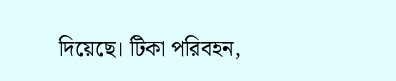দিয়েছে। টিকা পরিবহন,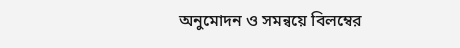অনুমোদন ও সমন্বয়ে বিলম্বের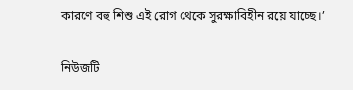কারণে বহু শিশু এই রোগ থেকে সুরক্ষাবিহীন রয়ে যাচ্ছে।’

নিউজটি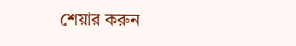শেয়ার করুন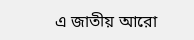এ জাতীয় আরো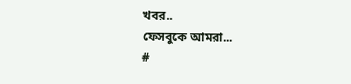খবর..
ফেসবুকে আমরা...
#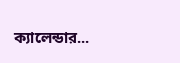ক্যালেন্ডার...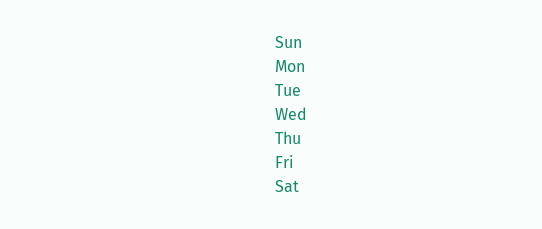Sun
Mon
Tue
Wed
Thu
Fri
Sat